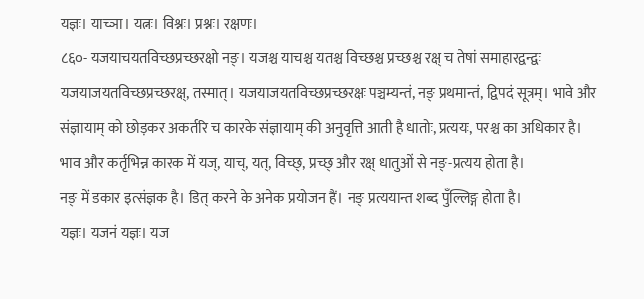यज्ञः। याच्ञा। यत्नः। विश्नः। प्रश्नः। रक्षणः।
८६०- यजयाचयतविच्छप्रच्छरक्षो नङ्। यजश्च याचश्च यतश्च विच्छश्च प्रच्छश्च रक्ष् च तेषां समाहारद्वन्द्वः यजयाजयतविच्छप्रच्छरक्ष्, तस्मात्। यजयाजयतविच्छप्रच्छरक्षः पञ्चम्यन्तं, नङ् प्रथमान्तं, द्विपदं सूत्रम्। भावे और संज्ञायाम् को छोड़कर अकर्तरि च कारके संज्ञायाम् की अनुवृत्ति आती है धातोः, प्रत्ययः, परश्च का अधिकार है।
भाव और कर्तृभिन्न कारक में यज्, याच्, यत्, विच्छ्, प्रच्छ् और रक्ष् धातुओं से नङ्-प्रत्यय होता है।
नङ् में डकार इत्संज्ञक है। डित् करने के अनेक प्रयोजन हैं। नङ् प्रत्ययान्त शब्द पुँल्लिङ्ग होता है।
यज्ञः। यजनं यज्ञः। यज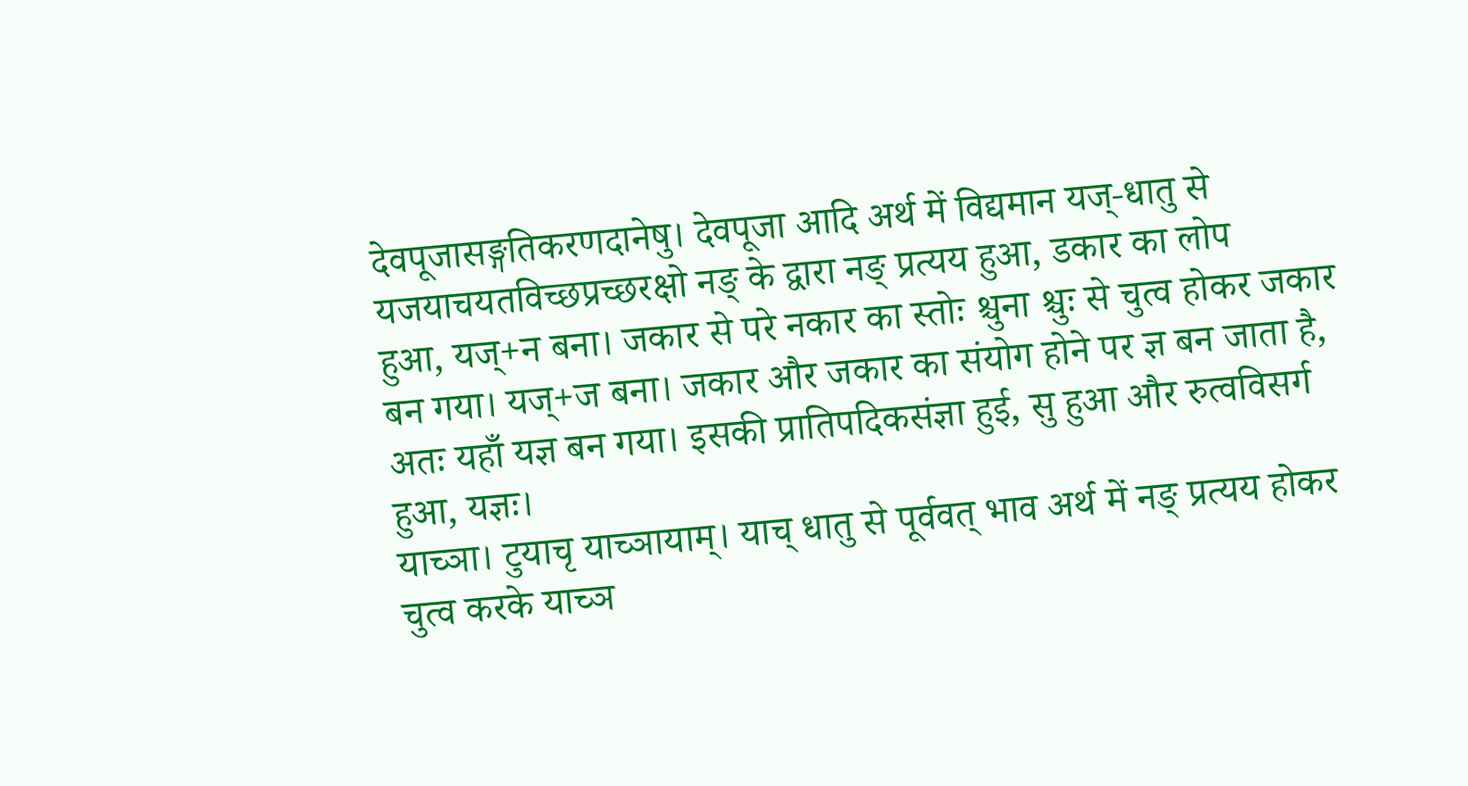देवपूजासङ्गतिकरणदानेषु। देवपूजा आदि अर्थ में विद्यमान यज्-धातु से यजयाचयतविच्छप्रच्छरक्षो नङ् के द्वारा नङ् प्रत्यय हुआ, डकार का लोप
हुआ, यज्+न बना। जकार से परे नकार का स्तोः श्चुना श्चुः से चुत्व होकर जकार बन गया। यज्+ज बना। जकार और जकार का संयोग होने पर ज्ञ बन जाता है, अतः यहाँ यज्ञ बन गया। इसकी प्रातिपदिकसंज्ञा हुई, सु हुआ और रुत्वविसर्ग हुआ, यज्ञः।
याच्ञा। टुयाचृ याच्ञायाम्। याच् धातु से पूर्ववत् भाव अर्थ में नङ् प्रत्यय होकर चुत्व करके याच्ञ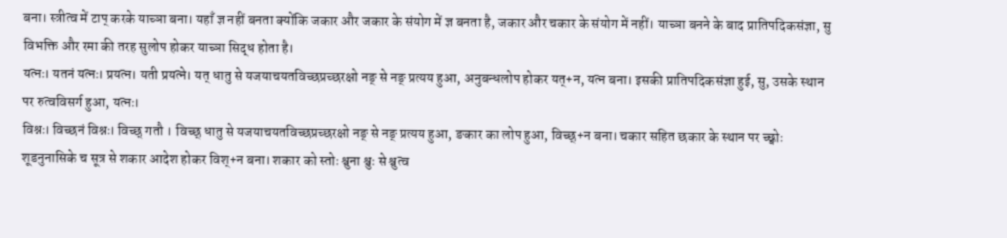बना। स्त्रीत्व में टाप् करके याच्ञा बना। यहाँ ज्ञ नहीं बनता क्योंकि जकार और जकार के संयोग में ज्ञ बनता है, जकार और चकार के संयोग में नहीं। याच्ञा बनने के बाद प्रातिपदिकसंज्ञा, सु विभक्ति और रमा की तरह सुलोप होकर याच्ञा सिद्ध होता है।
यत्नः। यतनं यत्नः। प्रयत्न। यती प्रयत्ने। यत् धातु से यजयाचयतविच्छप्रच्छरक्षो नङ् से नङ् प्रत्यय हुआ, अनुबन्धलोप होकर यत्+न, यत्न बना। इसकी प्रातिपदिकसंज्ञा हुई, सु, उसके स्थान पर रुत्वविसर्ग हुआ, यत्नः।
विश्नः। विच्छनं विश्नः। विच्छ् गतौ । विच्छ् धातु से यजयाचयतविच्छप्रच्छरक्षो नङ् से नङ् प्रत्यय हुआ, ङकार का लोप हुआ, विच्छ्+न बना। चकार सहित छकार के स्थान पर च्छ्वोः शूडनुनासिके च सूत्र से शकार आदेश होकर विश्+न बना। शकार को स्तोः श्चुना श्चुः से श्चुत्व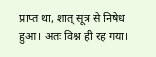प्राप्त था, शात् सूत्र से निषेध हुआ। अतः विश्न ही रह गया।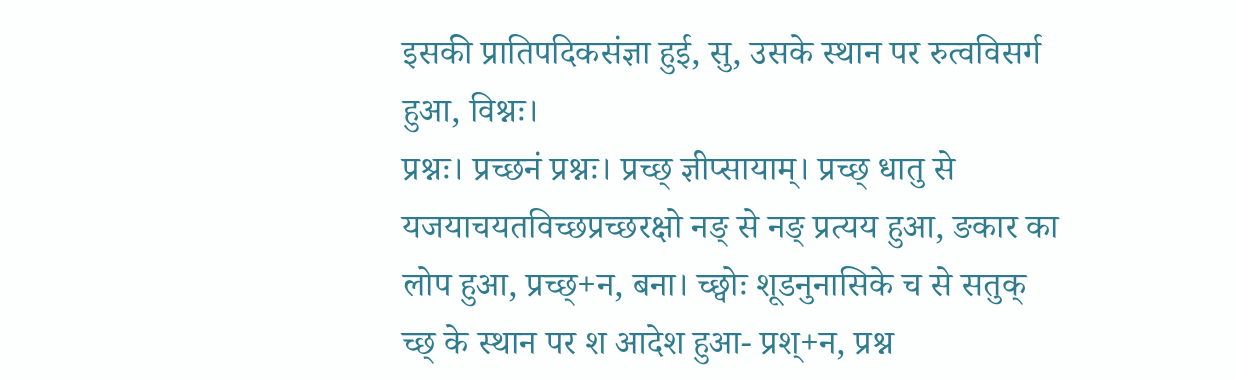इसकी प्रातिपदिकसंज्ञा हुई, सु, उसके स्थान पर रुत्वविसर्ग हुआ, विश्नः।
प्रश्नः। प्रच्छनं प्रश्नः। प्रच्छ् ज्ञीप्सायाम्। प्रच्छ् धातु से यजयाचयतविच्छप्रच्छरक्षो नङ् से नङ् प्रत्यय हुआ, ङकार का लोप हुआ, प्रच्छ्+न, बना। च्छ्वोः शूडनुनासिके च से सतुक् च्छ् के स्थान पर श आदेश हुआ- प्रश्+न, प्रश्न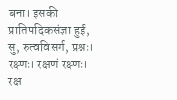बना। इसकी प्रातिपदिकसंज्ञा हुई, सु, रुत्वविसर्ग, प्रश्नः।
रक्ष्णः। रक्षणं रक्ष्णः। रक्ष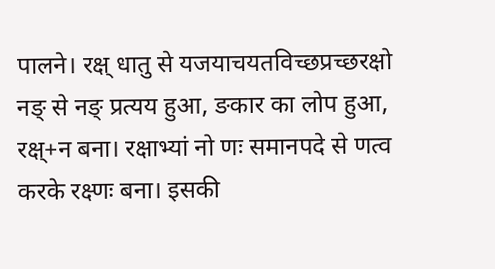पालने। रक्ष् धातु से यजयाचयतविच्छप्रच्छरक्षो नङ् से नङ् प्रत्यय हुआ, ङकार का लोप हुआ, रक्ष्+न बना। रक्षाभ्यां नो णः समानपदे से णत्व करके रक्ष्णः बना। इसकी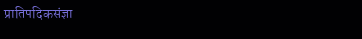प्रातिपदिकसंज्ञा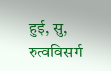हुई, सु, रुत्वविसर्ग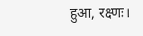हुआ, रक्ष्णः।